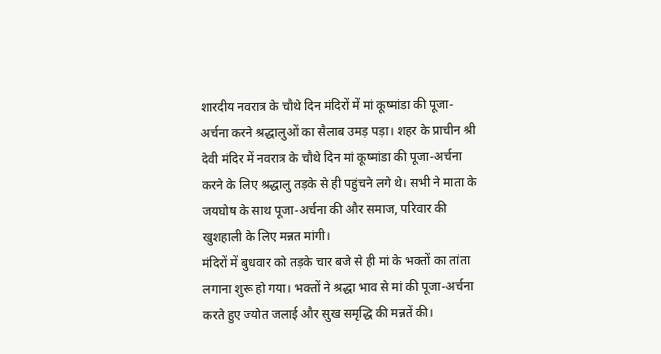शारदीय नवरात्र के चौथे दिन मंदिरों में मां कूष्मांडा की पूजा-अर्चना करने श्रद्धालुओं का सैलाब उमड़ पड़ा। शहर के प्राचीन श्री देवी मंदिर में नवरात्र के चौथे दिन मां कूष्मांडा की पूजा-अर्चना करने के लिए श्रद्धालु तड़के से ही पहुंचने लगे थे। सभी ने माता के जयघोष के साथ पूजा-अर्चना की और समाज, परिवार की खुशहाली के लिए मन्नत मांगी।
मंदिरों में बुधवार को तड़के चार बजे से ही मां के भक्तों का तांता लगाना शुरू हो गया। भक्तों ने श्रद्धा भाव से मां की पूजा-अर्चना करते हुए ज्योत जलाई और सुख समृद्धि की मन्नतें की।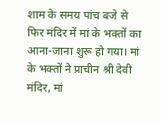शाम के समय पांच बजे से फिर मंदिर में मां के भक्तों का आना-जाना शुरू हो गया। मां के भक्तों ने प्राचीन श्री देवी मंदिर, मां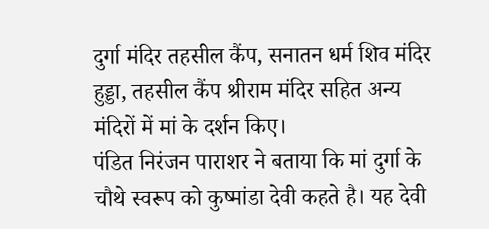दुर्गा मंदिर तहसील कैंप, सनातन धर्म शिव मंदिर हुड्डा, तहसील कैंप श्रीराम मंदिर सहित अन्य मंदिरों में मां के दर्शन किए।
पंडित निरंजन पाराशर ने बताया कि मां दुर्गा के चौथे स्वरूप को कुष्मांडा देवी कहते है। यह देवी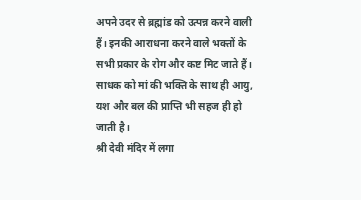अपने उदर से ब्रह्मांड को उत्पन्न करने वाली हैं। इनकी आराधना करने वाले भक्तों के सभी प्रकार के रोग और कष्ट मिट जाते हैं। साधक को मां की भक्ति के साथ ही आयु, यश और बल की प्राप्ति भी सहज ही हो जाती है।
श्री देवी मंदिर में लगा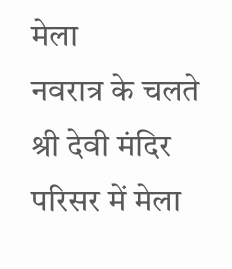मेला
नवरात्र के चलते श्री देवी मंदिर परिसर में मेला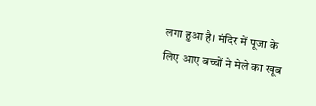लगा हुआ है। मंदिर में पूजा के लिए आए बच्चों ने मेले का खूब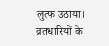लुत्फ उठाया। व्रतधारियों के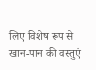लिए विशेष रूप से खान-पान की वस्तुएं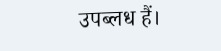उपब्लध हैं।